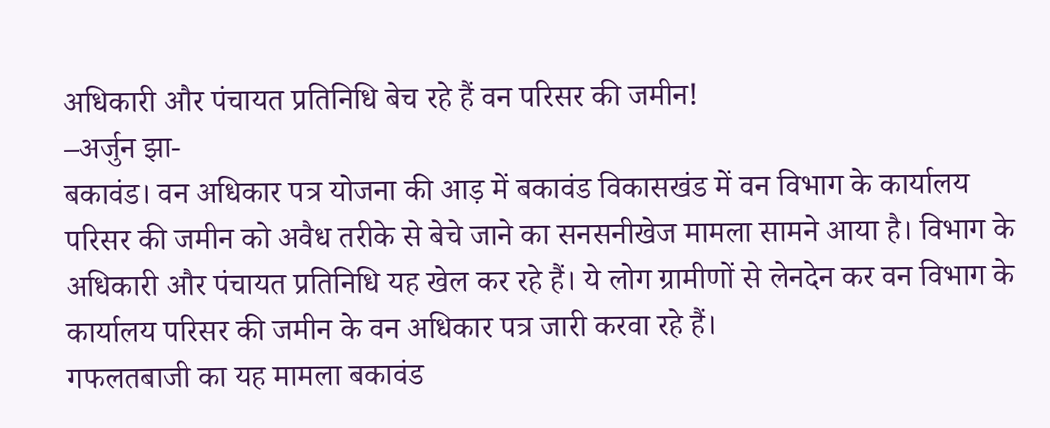अधिकारी और पंचायत प्रतिनिधि बेच रहे हैं वन परिसर की जमीन!
–अर्जुन झा-
बकावंड। वन अधिकार पत्र योजना की आड़ में बकावंड विकासखंड में वन विभाग के कार्यालय परिसर की जमीन को अवैध तरीके से बेचे जाने का सनसनीखेज मामला सामने आया है। विभाग के अधिकारी और पंचायत प्रतिनिधि यह खेल कर रहे हैं। ये लोग ग्रामीणों से लेनदेन कर वन विभाग के कार्यालय परिसर की जमीन के वन अधिकार पत्र जारी करवा रहे हैं।
गफलतबाजी का यह मामला बकावंड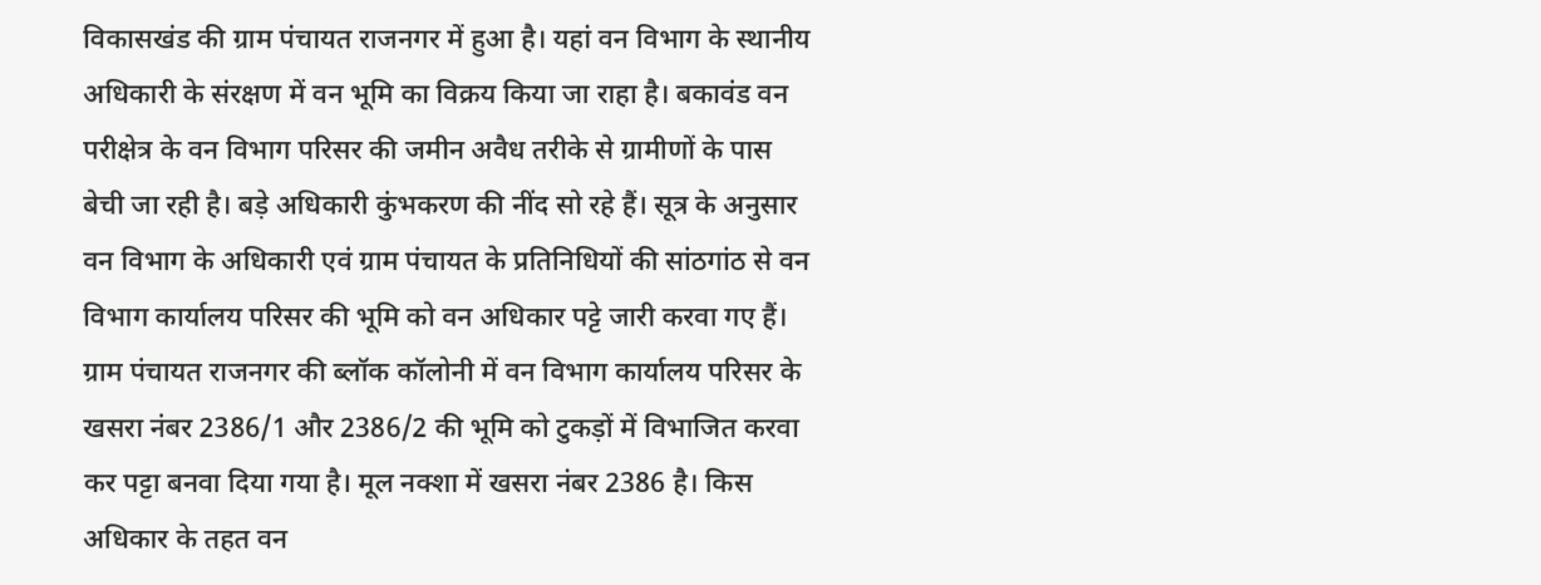विकासखंड की ग्राम पंचायत राजनगर में हुआ है। यहां वन विभाग के स्थानीय अधिकारी के संरक्षण में वन भूमि का विक्रय किया जा राहा है। बकावंड वन परीक्षेत्र के वन विभाग परिसर की जमीन अवैध तरीके से ग्रामीणों के पास बेची जा रही है। बड़े अधिकारी कुंभकरण की नींद सो रहे हैं। सूत्र के अनुसार वन विभाग के अधिकारी एवं ग्राम पंचायत के प्रतिनिधियों की सांठगांठ से वन विभाग कार्यालय परिसर की भूमि को वन अधिकार पट्टे जारी करवा गए हैं। ग्राम पंचायत राजनगर की ब्लॉक कॉलोनी में वन विभाग कार्यालय परिसर के खसरा नंबर 2386/1 और 2386/2 की भूमि को टुकड़ों में विभाजित करवा कर पट्टा बनवा दिया गया है। मूल नक्शा में खसरा नंबर 2386 है। किस अधिकार के तहत वन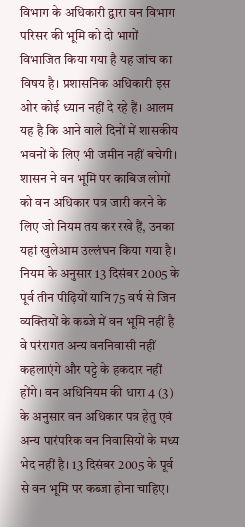विभाग के अधिकारी द्वारा वन विभाग परिसर की भूमि को दो भागों विभाजित किया गया है यह जांच का विषय है। प्रशासनिक अधिकारी इस ओर कोई ध्यान नहीं दे रहे हैं। आलम यह है कि आने वाले दिनों में शासकीय भवनों के लिए भी जमीन नहीं बचेगी। शासन ने वन भूमि पर काबिज लोगों को वन अधिकार पत्र जारी करने के लिए जो नियम तय कर रखे हैं, उनका यहां खुलेआम उल्लंघन किया गया है। नियम के अनुसार 13 दिसंबर 2005 के पूर्व तीन पीढ़ियों यानि 75 वर्ष से जिन व्यक्तियों के कब्जे में वन भूमि नहीं है वे परंरागत अन्य वननिवासी नहीं कहलाएंगे और पट्टे के हकदार नहीं होंगे। वन अधिनियम की धारा 4 (3) के अनुसार वन अधिकार पत्र हेतु एवं अन्य पारंपरिक वन निवासियों के मध्य भेद नहीं है। 13 दिसंबर 2005 के पूर्व से वन भूमि पर कब्जा होना चाहिए।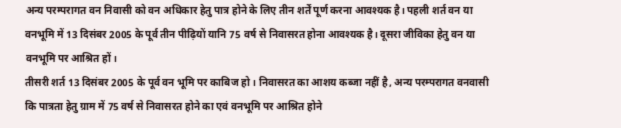अन्य परम्परागत वन निवासी को वन अधिकार हेतु पात्र होने के लिए तीन शर्तें पूर्ण करना आवश्यक है। पहली शर्त वन या वनभूमि में 13 दिसंबर 2005 के पूर्व तीन पीढ़ियों यानि 75 वर्ष से निवासरत होना आवश्यक है। दूसरा जीविका हेतु वन या वनभूमि पर आश्रित हों।
तीसरी शर्त 13 दिसंबर 2005 के पूर्व वन भूमि पर काबिज हो। निवासरत का आशय कब्जा नहीं है, अन्य परम्परागत वनवासी कि पात्रता हेतु ग्राम में 75 वर्ष से निवासरत होने का एवं वनभूमि पर आश्रित होने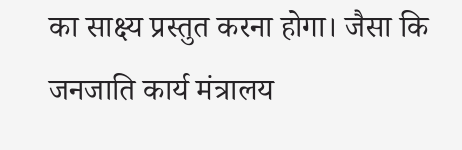का साक्ष्य प्रस्तुत करना होगा। जैसा कि जनजाति कार्य मंत्रालय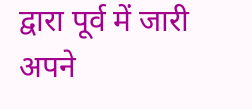द्वारा पूर्व में जारी अपने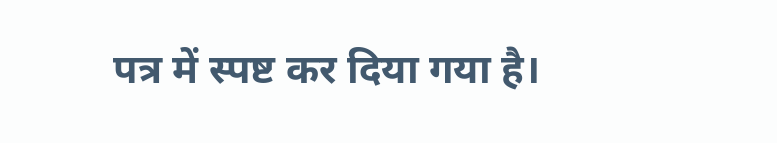पत्र में स्पष्ट कर दिया गया है।